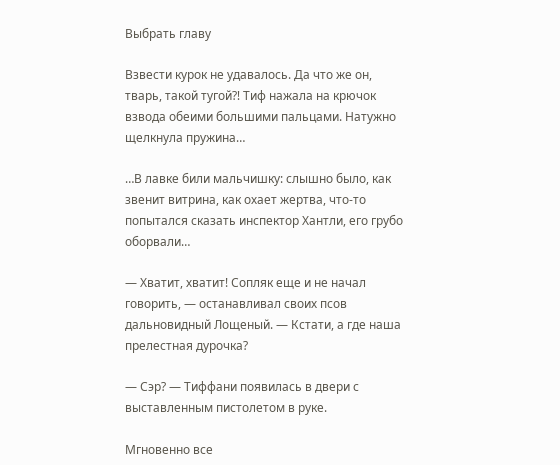Выбрать главу

Взвести курок не удавалось. Да что же он, тварь, такой тугой⁈ Тиф нажала на крючок взвода обеими большими пальцами. Натужно щелкнула пружина…

…В лавке били мальчишку: слышно было, как звенит витрина, как охает жертва, что-то попытался сказать инспектор Хантли, его грубо оборвали…

— Хватит, хватит! Сопляк еще и не начал говорить, — останавливал своих псов дальновидный Лощеный. — Кстати, а где наша прелестная дурочка?

— Сэр? — Тиффани появилась в двери с выставленным пистолетом в руке.

Мгновенно все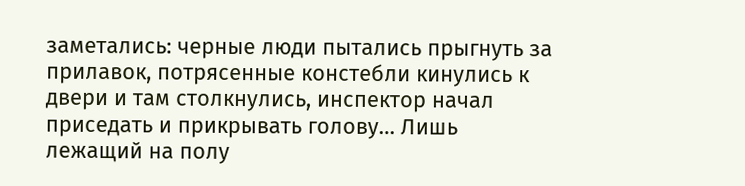заметались: черные люди пытались прыгнуть за прилавок, потрясенные констебли кинулись к двери и там столкнулись, инспектор начал приседать и прикрывать голову… Лишь лежащий на полу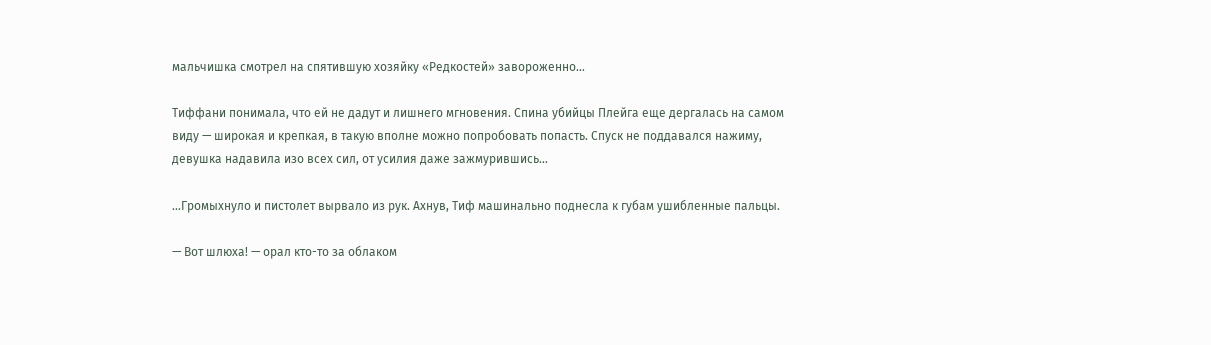мальчишка смотрел на спятившую хозяйку «Редкостей» завороженно…

Тиффани понимала, что ей не дадут и лишнего мгновения. Спина убийцы Плейга еще дергалась на самом виду — широкая и крепкая, в такую вполне можно попробовать попасть. Спуск не поддавался нажиму, девушка надавила изо всех сил, от усилия даже зажмурившись…

…Громыхнуло и пистолет вырвало из рук. Ахнув, Тиф машинально поднесла к губам ушибленные пальцы.

— Вот шлюха! — орал кто-то за облаком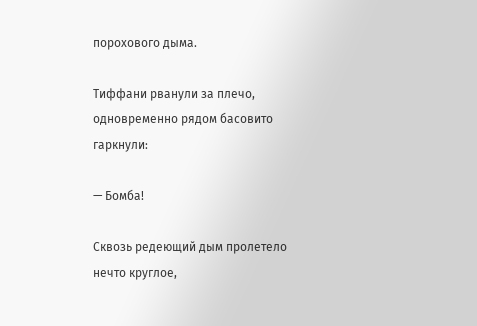порохового дыма.

Тиффани рванули за плечо, одновременно рядом басовито гаркнули:

— Бомба!

Сквозь редеющий дым пролетело нечто круглое,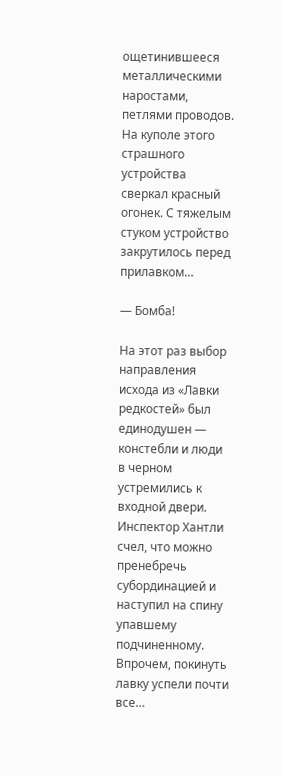ощетинившееся металлическими наростами, петлями проводов. На куполе этого страшного устройства сверкал красный огонек. С тяжелым стуком устройство закрутилось перед прилавком…

— Бомба!

На этот раз выбор направления исхода из «Лавки редкостей» был единодушен — констебли и люди в черном устремились к входной двери. Инспектор Хантли счел, что можно пренебречь субординацией и наступил на спину упавшему подчиненному. Впрочем, покинуть лавку успели почти все…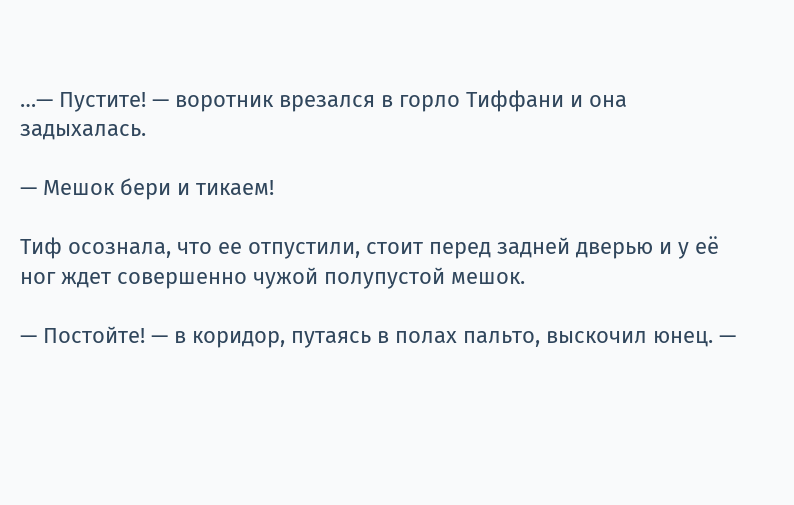…— Пустите! — воротник врезался в горло Тиффани и она задыхалась.

— Мешок бери и тикаем!

Тиф осознала, что ее отпустили, стоит перед задней дверью и у её ног ждет совершенно чужой полупустой мешок.

— Постойте! — в коридор, путаясь в полах пальто, выскочил юнец. —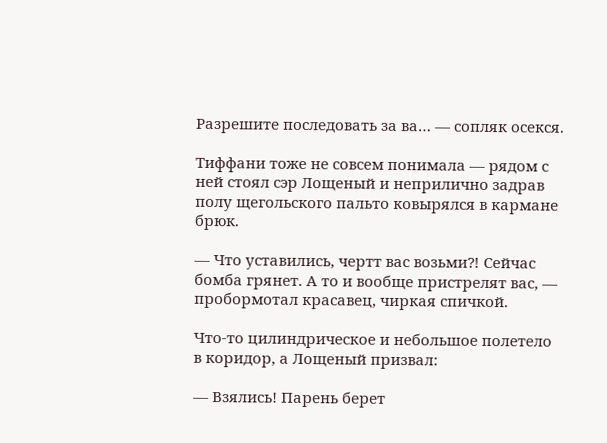Разрешите последовать за ва… — сопляк осекся.

Тиффани тоже не совсем понимала — рядом с ней стоял сэр Лощеный и неприлично задрав полу щегольского пальто ковырялся в кармане брюк.

— Что уставились, чертт вас возьми⁈ Сейчас бомба грянет. А то и вообще пристрелят вас, — пробормотал красавец, чиркая спичкой.

Что-то цилиндрическое и небольшое полетело в коридор, а Лощеный призвал:

— Взялись! Парень берет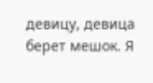девицу, девица берет мешок. Я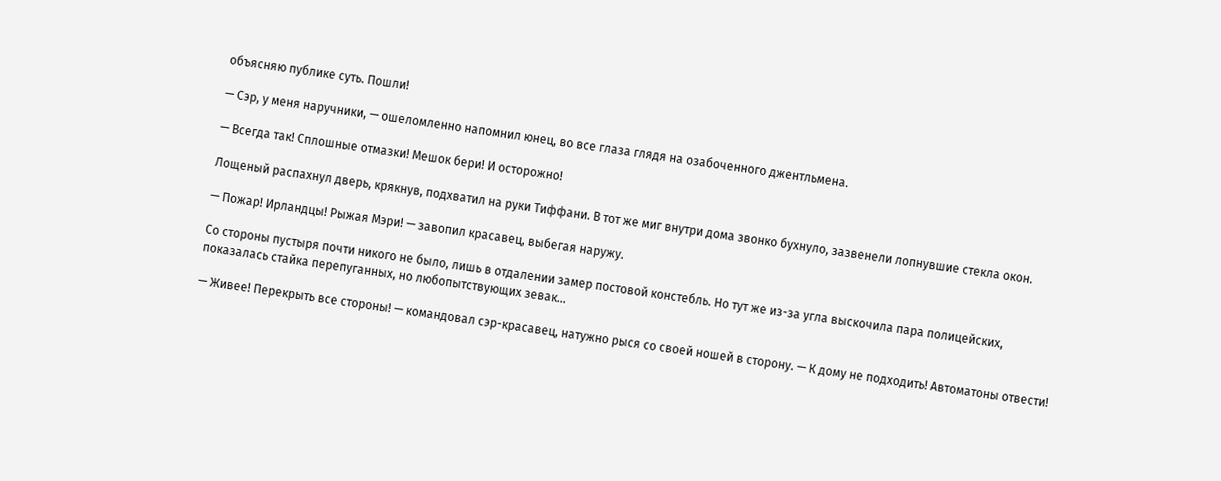объясняю публике суть. Пошли!

— Сэр, у меня наручники, — ошеломленно напомнил юнец, во все глаза глядя на озабоченного джентльмена.

— Всегда так! Сплошные отмазки! Мешок бери! И осторожно!

Лощеный распахнул дверь, крякнув, подхватил на руки Тиффани. В тот же миг внутри дома звонко бухнуло, зазвенели лопнувшие стекла окон.

— Пожар! Ирландцы! Рыжая Мэри! — завопил красавец, выбегая наружу.

Со стороны пустыря почти никого не было, лишь в отдалении замер постовой констебль. Но тут же из-за угла выскочила пара полицейских, показалась стайка перепуганных, но любопытствующих зевак…

— Живее! Перекрыть все стороны! — командовал сэр-красавец, натужно рыся со своей ношей в сторону. — К дому не подходить! Автоматоны отвести!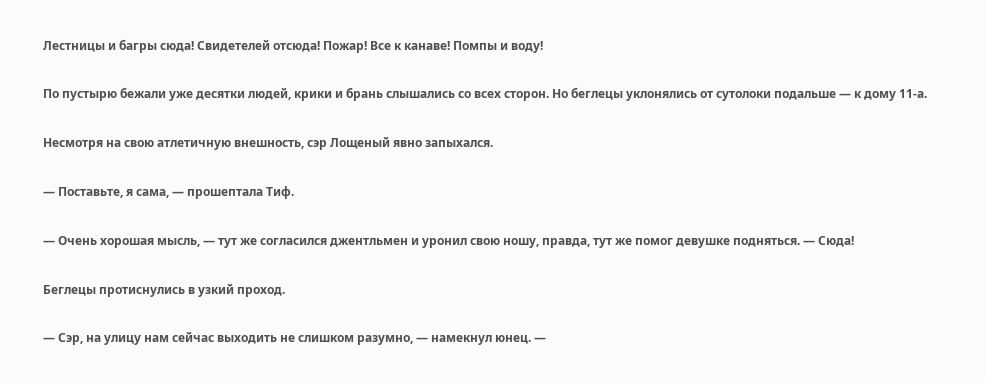Лестницы и багры сюда! Свидетелей отсюда! Пожар! Все к канаве! Помпы и воду!

По пустырю бежали уже десятки людей, крики и брань слышались со всех сторон. Но беглецы уклонялись от сутолоки подальше — к дому 11-а.

Несмотря на свою атлетичную внешность, сэр Лощеный явно запыхался.

— Поставьте, я сама, — прошептала Тиф.

— Очень хорошая мысль, — тут же согласился джентльмен и уронил свою ношу, правда, тут же помог девушке подняться. — Сюда!

Беглецы протиснулись в узкий проход.

— Сэр, на улицу нам сейчас выходить не слишком разумно, — намекнул юнец. —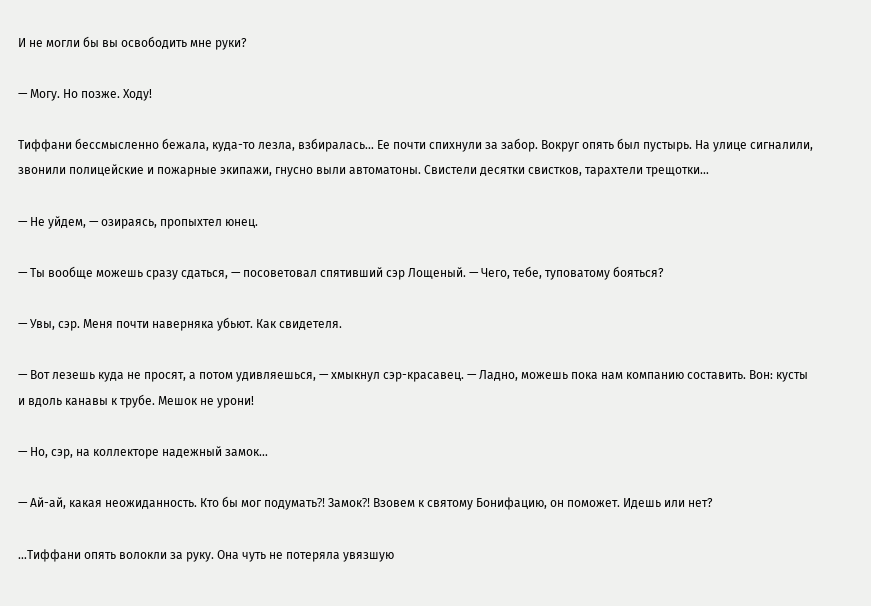И не могли бы вы освободить мне руки?

— Могу. Но позже. Ходу!

Тиффани бессмысленно бежала, куда-то лезла, взбиралась… Ее почти спихнули за забор. Вокруг опять был пустырь. На улице сигналили, звонили полицейские и пожарные экипажи, гнусно выли автоматоны. Свистели десятки свистков, тарахтели трещотки…

— Не уйдем, — озираясь, пропыхтел юнец.

— Ты вообще можешь сразу сдаться, — посоветовал спятивший сэр Лощеный. — Чего, тебе, туповатому бояться?

— Увы, сэр. Меня почти наверняка убьют. Как свидетеля.

— Вот лезешь куда не просят, а потом удивляешься, — хмыкнул сэр-красавец. — Ладно, можешь пока нам компанию составить. Вон: кусты и вдоль канавы к трубе. Мешок не урони!

— Но, сэр, на коллекторе надежный замок…

— Ай-ай, какая неожиданность. Кто бы мог подумать⁈ Замок⁈ Взовем к святому Бонифацию, он поможет. Идешь или нет?

…Тиффани опять волокли за руку. Она чуть не потеряла увязшую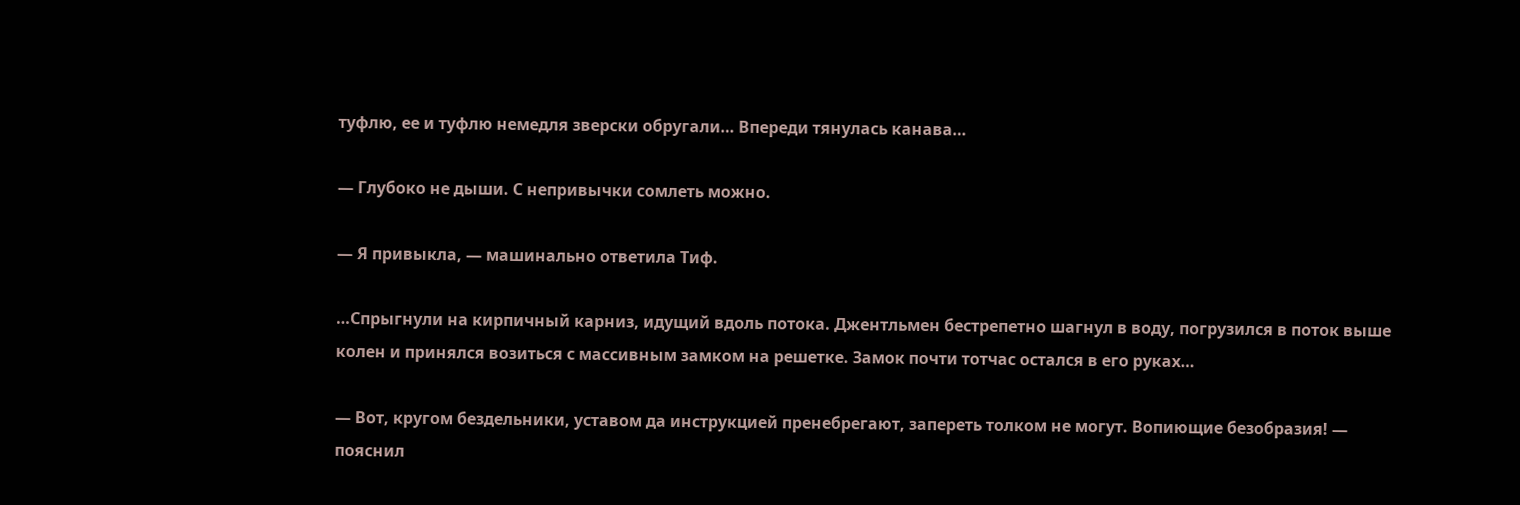туфлю, ее и туфлю немедля зверски обругали… Впереди тянулась канава…

— Глубоко не дыши. С непривычки сомлеть можно.

— Я привыкла, — машинально ответила Тиф.

…Спрыгнули на кирпичный карниз, идущий вдоль потока. Джентльмен бестрепетно шагнул в воду, погрузился в поток выше колен и принялся возиться с массивным замком на решетке. Замок почти тотчас остался в его руках…

— Вот, кругом бездельники, уставом да инструкцией пренебрегают, запереть толком не могут. Вопиющие безобразия! — пояснил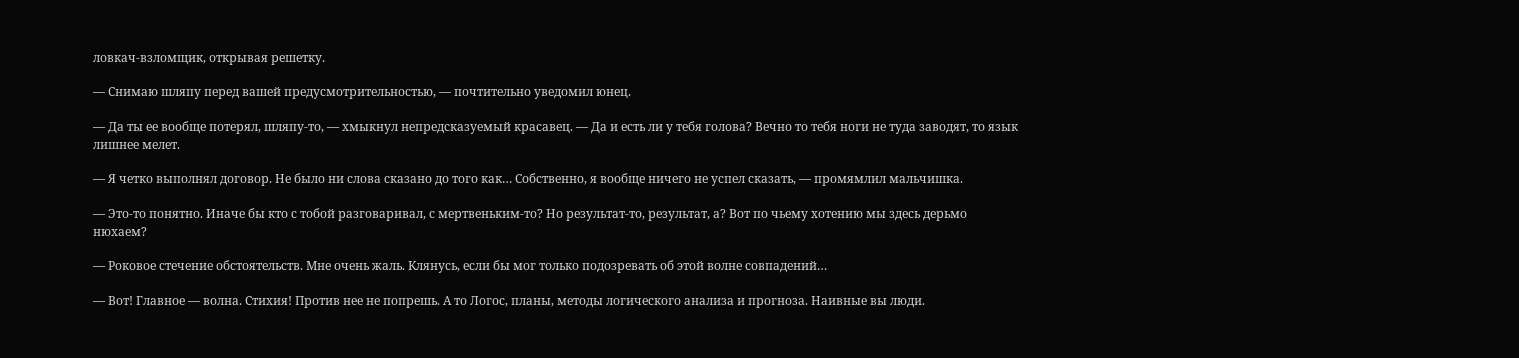ловкач-взломщик, открывая решетку.

— Снимаю шляпу перед вашей предусмотрительностью, — почтительно уведомил юнец.

— Да ты ее вообще потерял, шляпу-то, — хмыкнул непредсказуемый красавец. — Да и есть ли у тебя голова? Вечно то тебя ноги не туда заводят, то язык лишнее мелет.

— Я четко выполнял договор. Не было ни слова сказано до того как… Собственно, я вообще ничего не успел сказать, — промямлил мальчишка.

— Это-то понятно. Иначе бы кто с тобой разговаривал, с мертвеньким-то? Но результат-то, результат, а? Вот по чьему хотению мы здесь дерьмо нюхаем?

— Роковое стечение обстоятельств. Мне очень жаль. Клянусь, если бы мог только подозревать об этой волне совпадений…

— Вот! Главное — волна. Стихия! Против нее не попрешь. А то Логос, планы, методы логического анализа и прогноза. Наивные вы люди.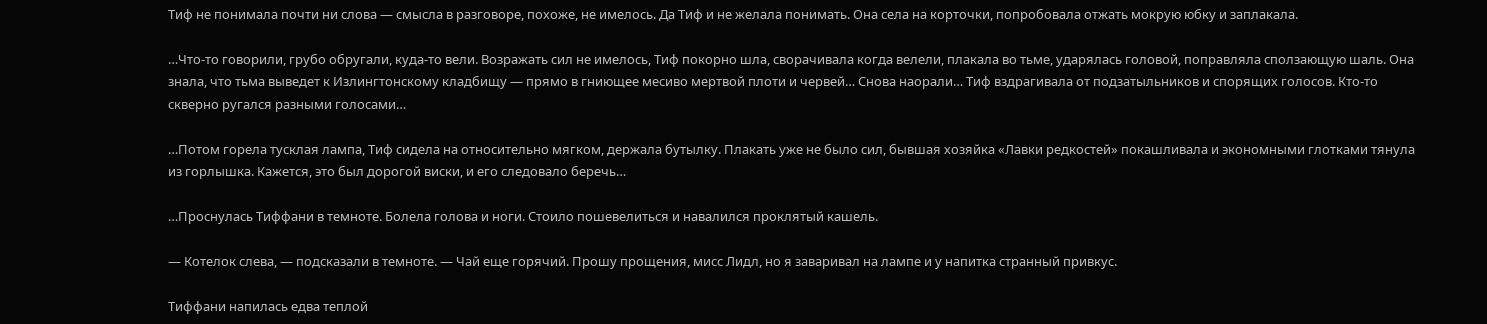Тиф не понимала почти ни слова — смысла в разговоре, похоже, не имелось. Да Тиф и не желала понимать. Она села на корточки, попробовала отжать мокрую юбку и заплакала.

…Что-то говорили, грубо обругали, куда-то вели. Возражать сил не имелось, Тиф покорно шла, сворачивала когда велели, плакала во тьме, ударялась головой, поправляла сползающую шаль. Она знала, что тьма выведет к Излингтонскому кладбищу — прямо в гниющее месиво мертвой плоти и червей… Снова наорали… Тиф вздрагивала от подзатыльников и спорящих голосов. Кто-то скверно ругался разными голосами…

…Потом горела тусклая лампа, Тиф сидела на относительно мягком, держала бутылку. Плакать уже не было сил, бывшая хозяйка «Лавки редкостей» покашливала и экономными глотками тянула из горлышка. Кажется, это был дорогой виски, и его следовало беречь…

…Проснулась Тиффани в темноте. Болела голова и ноги. Стоило пошевелиться и навалился проклятый кашель.

— Котелок слева, — подсказали в темноте. — Чай еще горячий. Прошу прощения, мисс Лидл, но я заваривал на лампе и у напитка странный привкус.

Тиффани напилась едва теплой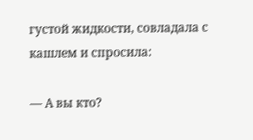густой жидкости, совладала с кашлем и спросила:

— А вы кто?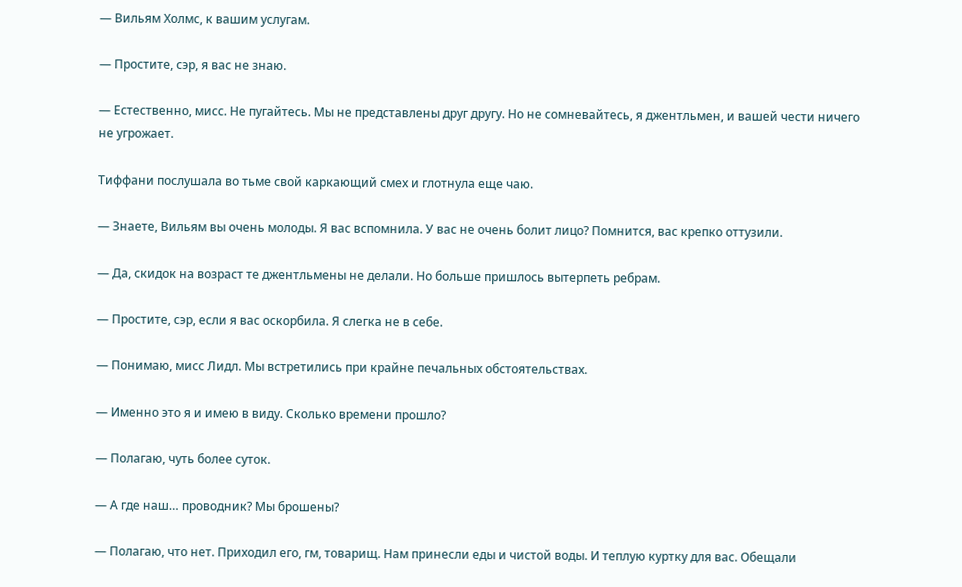— Вильям Холмс, к вашим услугам.

— Простите, сэр, я вас не знаю.

— Естественно, мисс. Не пугайтесь. Мы не представлены друг другу. Но не сомневайтесь, я джентльмен, и вашей чести ничего не угрожает.

Тиффани послушала во тьме свой каркающий смех и глотнула еще чаю.

— Знаете, Вильям вы очень молоды. Я вас вспомнила. У вас не очень болит лицо? Помнится, вас крепко оттузили.

— Да, скидок на возраст те джентльмены не делали. Но больше пришлось вытерпеть ребрам.

— Простите, сэр, если я вас оскорбила. Я слегка не в себе.

— Понимаю, мисс Лидл. Мы встретились при крайне печальных обстоятельствах.

— Именно это я и имею в виду. Сколько времени прошло?

— Полагаю, чуть более суток.

— А где наш… проводник? Мы брошены?

— Полагаю, что нет. Приходил его, гм, товарищ. Нам принесли еды и чистой воды. И теплую куртку для вас. Обещали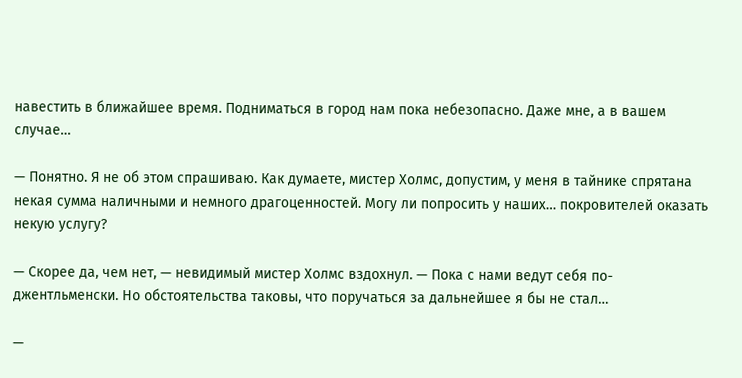навестить в ближайшее время. Подниматься в город нам пока небезопасно. Даже мне, а в вашем случае…

— Понятно. Я не об этом спрашиваю. Как думаете, мистер Холмс, допустим, у меня в тайнике спрятана некая сумма наличными и немного драгоценностей. Могу ли попросить у наших… покровителей оказать некую услугу?

— Скорее да, чем нет, — невидимый мистер Холмс вздохнул. — Пока с нами ведут себя по-джентльменски. Но обстоятельства таковы, что поручаться за дальнейшее я бы не стал…

—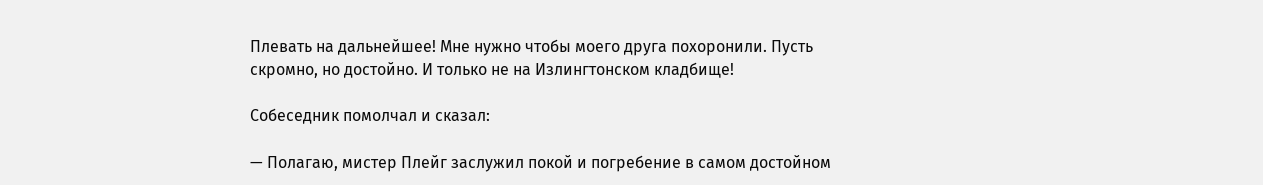Плевать на дальнейшее! Мне нужно чтобы моего друга похоронили. Пусть скромно, но достойно. И только не на Излингтонском кладбище!

Собеседник помолчал и сказал:

— Полагаю, мистер Плейг заслужил покой и погребение в самом достойном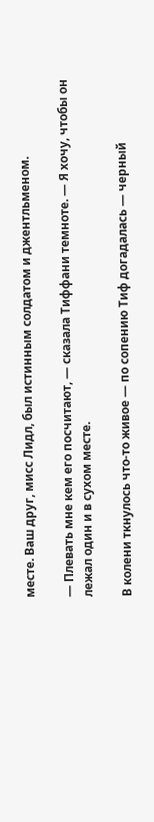месте. Ваш друг, мисс Лидл, был истинным солдатом и джентльменом.

— Плевать мне кем его посчитают, — сказала Тиффани темноте. — Я хочу, чтобы он лежал один и в сухом месте.

В колени ткнулось что-то живое — по сопению Тиф догадалась — черный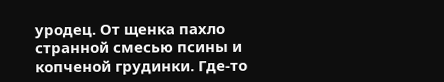уродец. От щенка пахло странной смесью псины и копченой грудинки. Где-то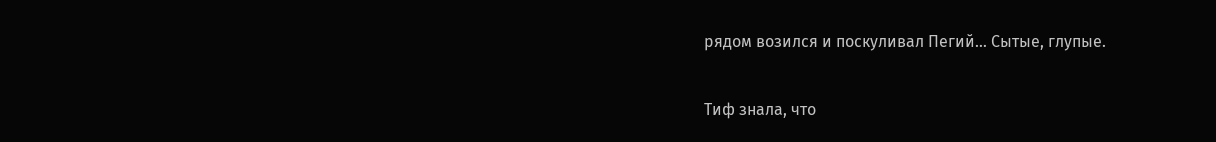рядом возился и поскуливал Пегий… Сытые, глупые.

Тиф знала, что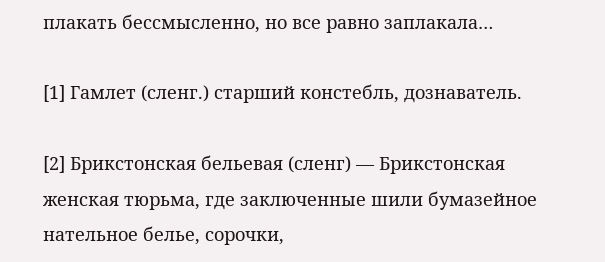плакать бессмысленно, но все равно заплакала…

[1] Гамлет (сленг.) старший констебль, дознаватель.

[2] Брикстонская бельевая (сленг) — Брикстонская женская тюрьма, где заключенные шили бумазейное нательное белье, сорочки,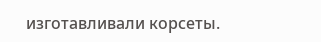изготавливали корсеты.